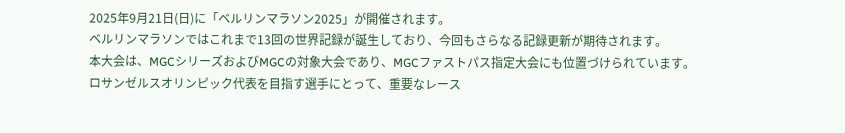2025年9月21日(日)に「ベルリンマラソン2025」が開催されます。
ベルリンマラソンではこれまで13回の世界記録が誕生しており、今回もさらなる記録更新が期待されます。
本大会は、MGCシリーズおよびMGCの対象大会であり、MGCファストパス指定大会にも位置づけられています。
ロサンゼルスオリンピック代表を目指す選手にとって、重要なレース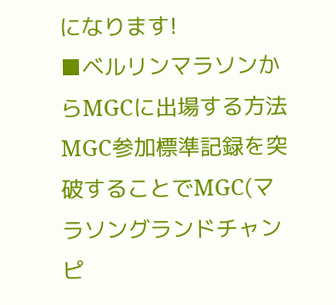になります!
■ベルリンマラソンからMGCに出場する方法
MGC参加標準記録を突破することでMGC(マラソングランドチャンピ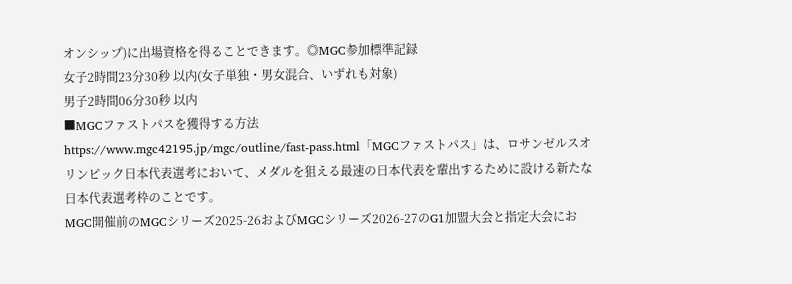オンシップ)に出場資格を得ることできます。◎MGC参加標準記録
女子2時間23分30秒 以内(女子単独・男女混合、いずれも対象)
男子2時間06分30秒 以内
■MGCファストパスを獲得する方法
https://www.mgc42195.jp/mgc/outline/fast-pass.html「MGCファストパス」は、ロサンゼルスオリンピック日本代表選考において、メダルを狙える最速の日本代表を輩出するために設ける新たな日本代表選考枠のことです。
MGC開催前のMGCシリーズ2025-26およびMGCシリーズ2026-27のG1加盟大会と指定大会にお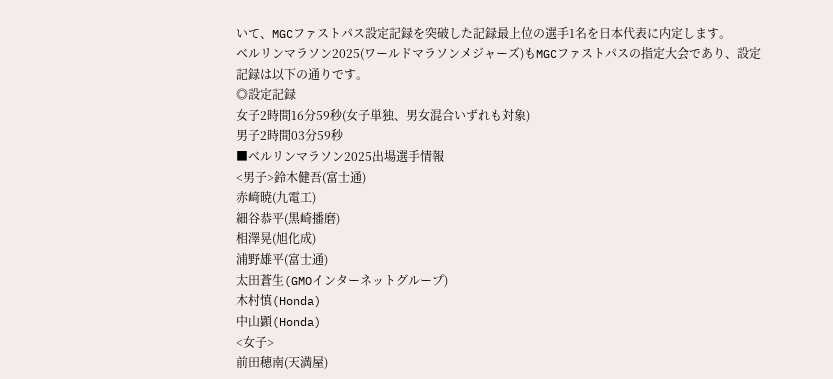いて、MGCファストパス設定記録を突破した記録最上位の選手1名を日本代表に内定します。
ベルリンマラソン2025(ワールドマラソンメジャーズ)もMGCファストパスの指定大会であり、設定記録は以下の通りです。
◎設定記録
女子2時間16分59秒(女子単独、男女混合いずれも対象)
男子2時間03分59秒
■ベルリンマラソン2025出場選手情報
<男子>鈴木健吾(富士通)
赤﨑暁(九電工)
細谷恭平(黒崎播磨)
相澤晃(旭化成)
浦野雄平(富士通)
太田蒼生(GMOインターネットグループ)
木村慎(Honda)
中山顕(Honda)
<女子>
前田穂南(天満屋)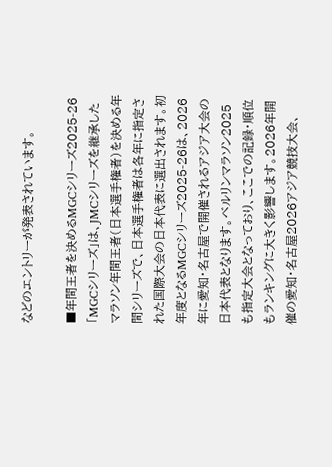などのエントリーが発表されています。

■年間王者を決めるMGCシリーズ2025-26
「MGCシリーズ」は、JMCシリーズを継承したマラソン年間王者(日本選手権者)を決める年間シリーズで、日本選手権者は各年に指定された国際大会の日本代表に選出されます。初年度となるMGCシリーズ2025-26は、2026年に愛知・名古屋で開催されるアジア大会の日本代表となります。ベルリンマラソン2025も指定大会となっており、ここでの記録・順位もランキングに大きく影響します。2026年開催の愛知・名古屋2026アジア競技大会、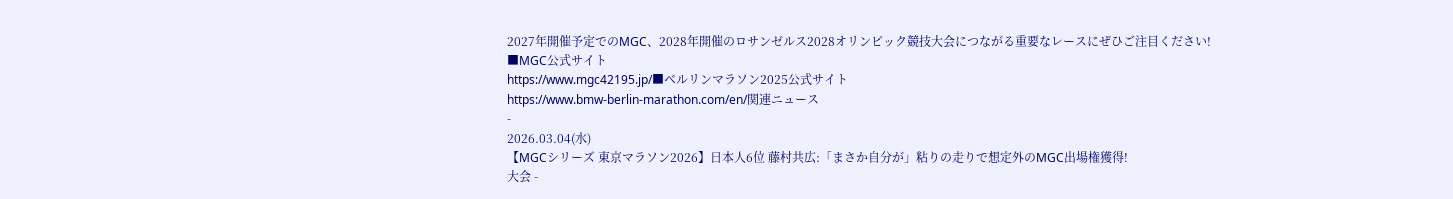2027年開催予定でのMGC、2028年開催のロサンゼルス2028オリンピック競技大会につながる重要なレースにぜひご注目ください!
■MGC公式サイト
https://www.mgc42195.jp/■ベルリンマラソン2025公式サイト
https://www.bmw-berlin-marathon.com/en/関連ニュース
-
2026.03.04(水)
【MGCシリーズ 東京マラソン2026】日本人6位 藤村共広:「まさか自分が」粘りの走りで想定外のMGC出場権獲得!
大会 -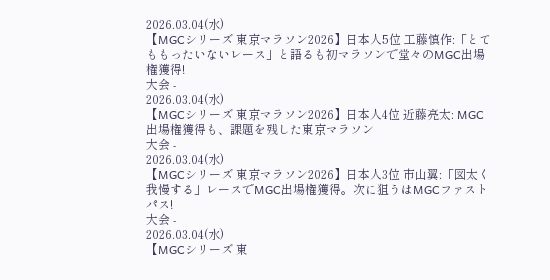2026.03.04(水)
【MGCシリーズ 東京マラソン2026】日本人5位 工藤慎作:「とてももったいないレース」と語るも初マラソンで堂々のMGC出場権獲得!
大会 -
2026.03.04(水)
【MGCシリーズ 東京マラソン2026】日本人4位 近藤亮太: MGC出場権獲得も、課題を残した東京マラソン
大会 -
2026.03.04(水)
【MGCシリーズ 東京マラソン2026】日本人3位 市山翼:「図太く我慢する」レースでMGC出場権獲得。次に狙うはMGCファストパス!
大会 -
2026.03.04(水)
【MGCシリーズ 東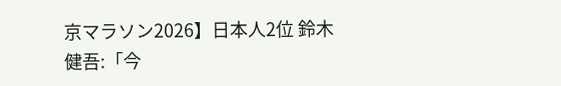京マラソン2026】日本人2位 鈴木健吾:「今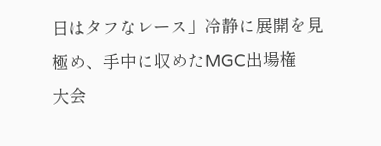日はタフなレース」冷静に展開を見極め、手中に収めたMGC出場権
大会